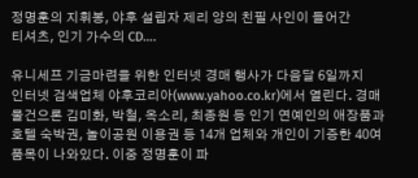정명훈의 지휘봉, 야후 설립자 제리 양의 친필 사인이 들어간
티셔츠, 인기 가수의 CD….

유니세프 기금마련을 위한 인터넷 경매 행사가 다음달 6일까지
인터넷 검색업체 야후코리아(www.yahoo.co.kr)에서 열린다. 경매
물건으론 김미화, 박철, 옥소리, 최종원 등 인기 연예인의 애장품과
호텔 숙박권, 놀이공원 이용권 등 14개 업체와 개인이 기증한 40여
품목이 나와있다. 이중 정명훈이 파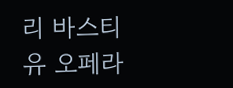리 바스티유 오페라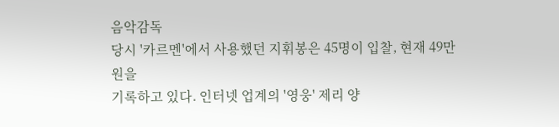음악감독
당시 '카르멘'에서 사용했던 지휘봉은 45명이 입찰, 현재 49만원을
기록하고 있다. 인터넷 업계의 '영웅' 제리 양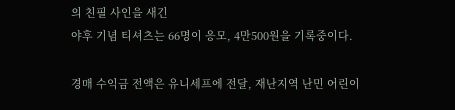의 친필 사인을 새긴
야후 기념 티셔츠는 66명이 응모, 4만500원을 기록중이다.

경매 수익금 전액은 유니세프에 전달, 재난지역 난민 어린이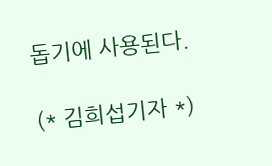돕기에 사용된다.

(* 김희섭기자 *)